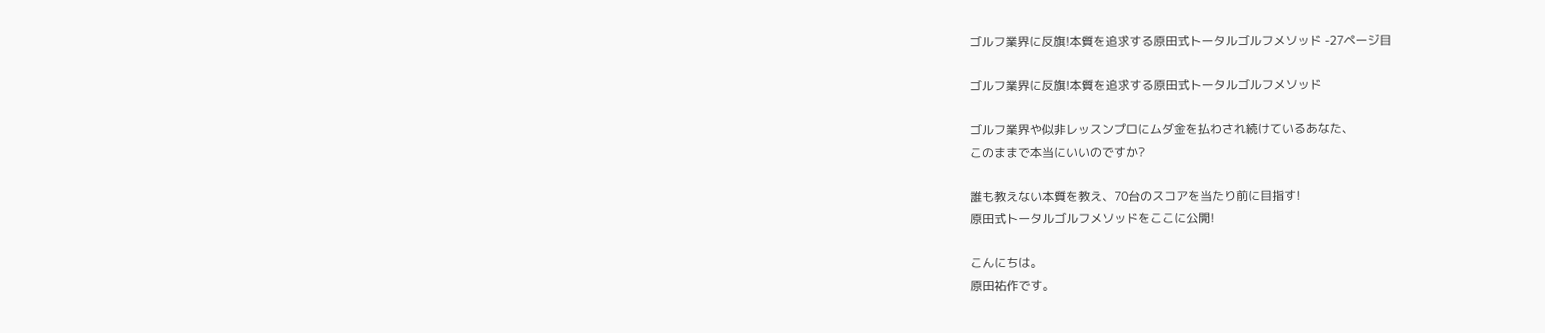ゴルフ業界に反旗!本質を追求する原田式トータルゴルフメソッド -27ページ目

ゴルフ業界に反旗!本質を追求する原田式トータルゴルフメソッド

ゴルフ業界や似非レッスンプロにムダ金を払わされ続けているあなた、
このままで本当にいいのですか?

誰も教えない本質を教え、70台のスコアを当たり前に目指す!
原田式トータルゴルフメソッドをここに公開!

こんにちは。
原田祐作です。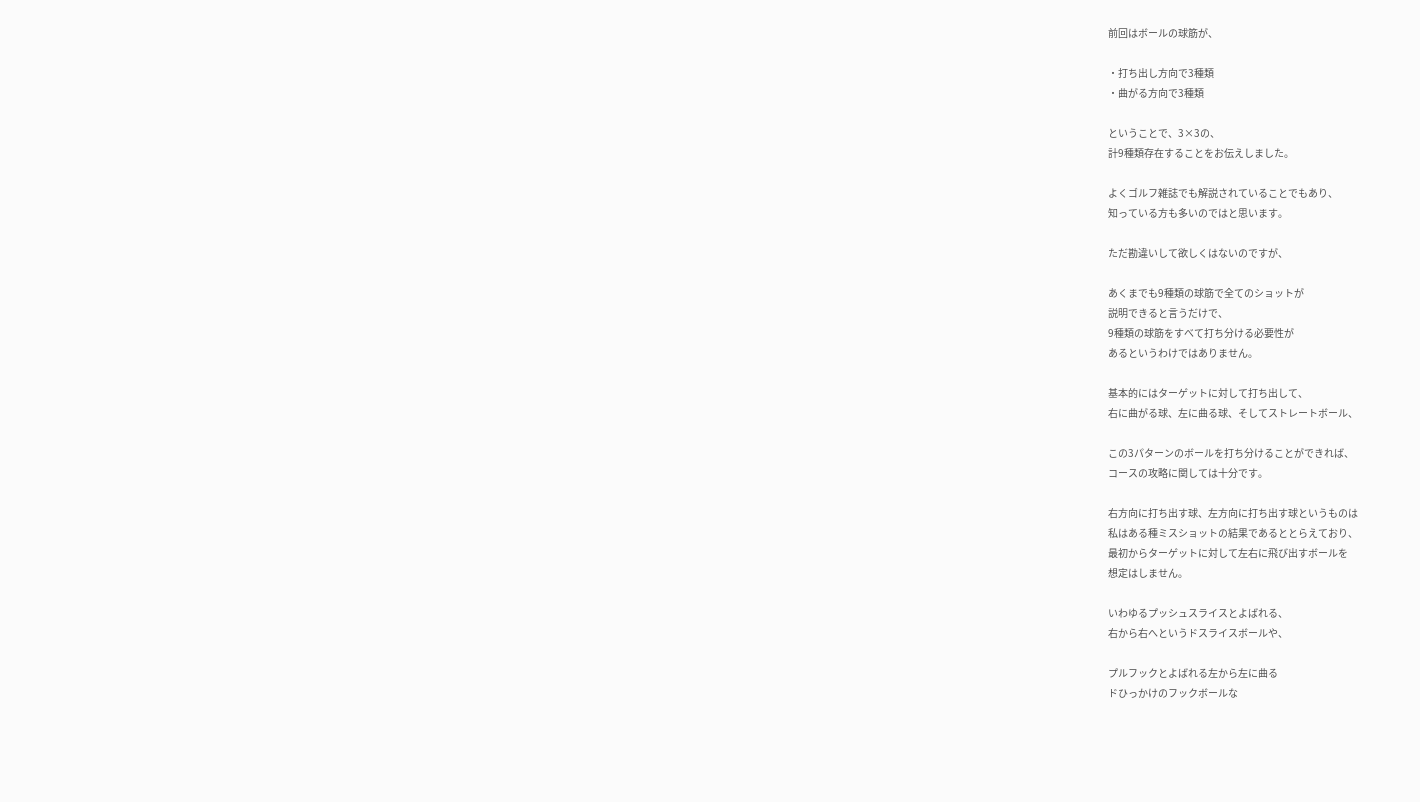前回はボールの球筋が、

・打ち出し方向で3種類
・曲がる方向で3種類

ということで、3×3の、
計9種類存在することをお伝えしました。

よくゴルフ雑誌でも解説されていることでもあり、
知っている方も多いのではと思います。

ただ勘違いして欲しくはないのですが、

あくまでも9種類の球筋で全てのショットが
説明できると言うだけで、
9種類の球筋をすべて打ち分ける必要性が
あるというわけではありません。

基本的にはターゲットに対して打ち出して、
右に曲がる球、左に曲る球、そしてストレートボール、

この3パターンのボールを打ち分けることができれば、
コースの攻略に関しては十分です。

右方向に打ち出す球、左方向に打ち出す球というものは
私はある種ミスショットの結果であるととらえており、
最初からターゲットに対して左右に飛び出すボールを
想定はしません。

いわゆるプッシュスライスとよばれる、
右から右へというドスライスボールや、

プルフックとよばれる左から左に曲る
ドひっかけのフックボールな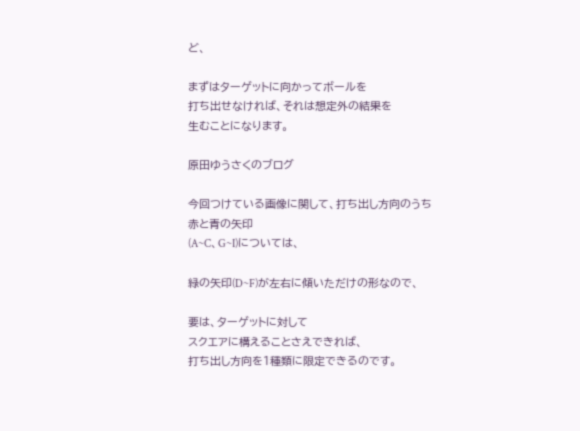ど、

まずはターゲットに向かってボールを
打ち出せなければ、それは想定外の結果を
生むことになります。

原田ゆうさくのブログ

今回つけている画像に関して、打ち出し方向のうち
赤と青の矢印
(A~C、G~I)については、

緑の矢印(D~F)が左右に傾いただけの形なので、

要は、ターゲットに対して
スクエアに構えることさえできれば、
打ち出し方向を1種類に限定できるのです。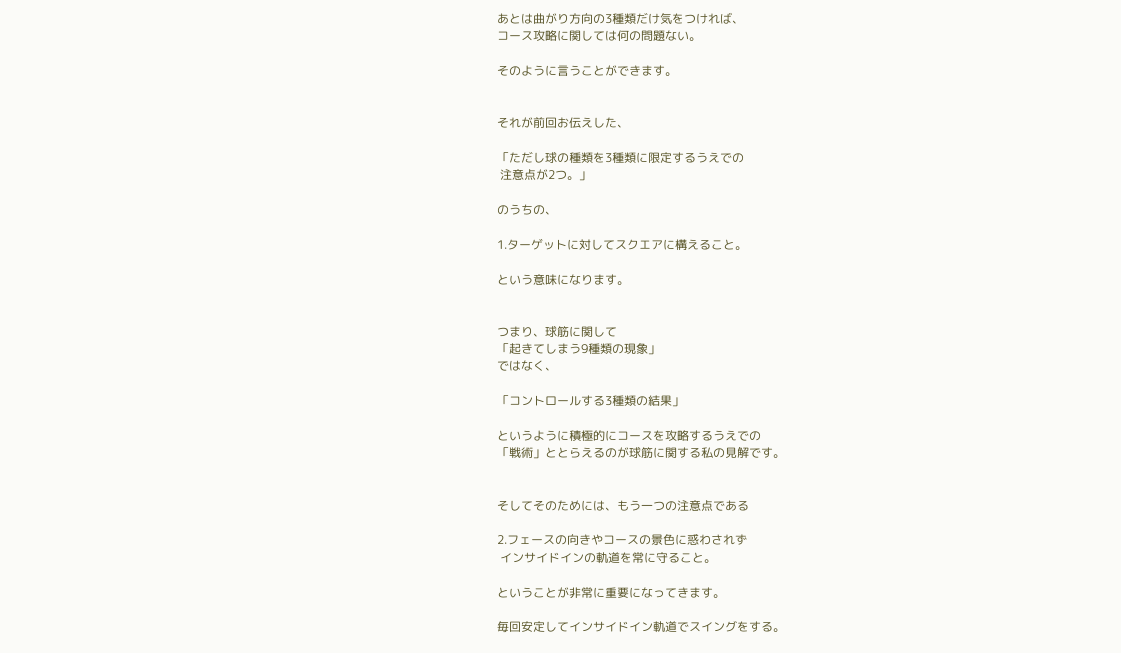あとは曲がり方向の3種類だけ気をつければ、
コース攻略に関しては何の問題ない。

そのように言うことができます。


それが前回お伝えした、

「ただし球の種類を3種類に限定するうえでの
 注意点が2つ。」

のうちの、

1.ターゲットに対してスクエアに構えること。

という意味になります。


つまり、球筋に関して
「起きてしまう9種類の現象」
ではなく、

「コントロールする3種類の結果」

というように積極的にコースを攻略するうえでの
「戦術」ととらえるのが球筋に関する私の見解です。


そしてそのためには、もう一つの注意点である

2.フェースの向きやコースの景色に惑わされず
 インサイドインの軌道を常に守ること。

ということが非常に重要になってきます。

毎回安定してインサイドイン軌道でスイングをする。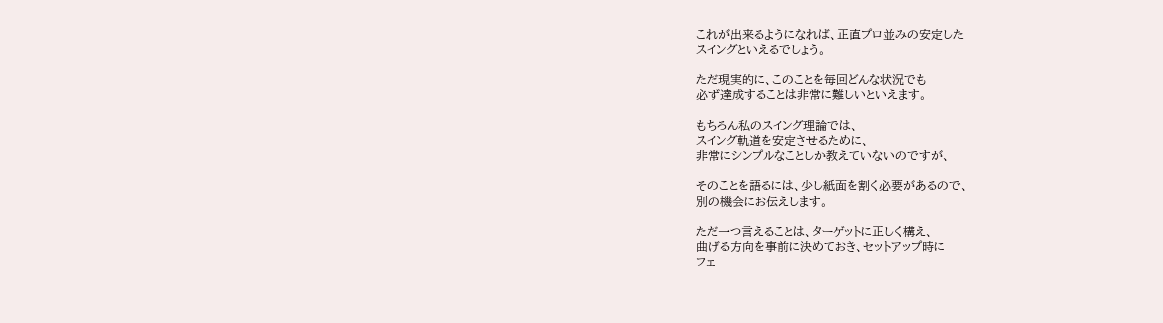これが出来るようになれば、正直プロ並みの安定した
スイングといえるでしょう。

ただ現実的に、このことを毎回どんな状況でも
必ず達成することは非常に難しいといえます。

もちろん私のスイング理論では、
スイング軌道を安定させるために、
非常にシンプルなことしか教えていないのですが、

そのことを語るには、少し紙面を割く必要があるので、
別の機会にお伝えします。

ただ一つ言えることは、ターゲットに正しく構え、
曲げる方向を事前に決めておき、セットアップ時に
フェ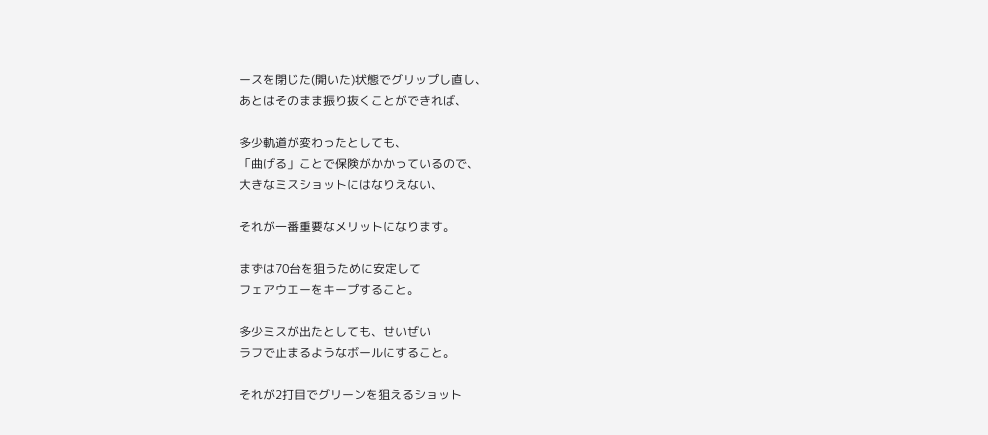ースを閉じた(開いた)状態でグリップし直し、
あとはそのまま振り抜くことができれば、

多少軌道が変わったとしても、
「曲げる」ことで保険がかかっているので、
大きなミスショットにはなりえない、

それが一番重要なメリットになります。

まずは70台を狙うために安定して
フェアウエーをキープすること。

多少ミスが出たとしても、せいぜい
ラフで止まるようなボールにすること。

それが2打目でグリーンを狙えるショット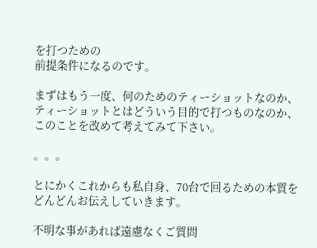を打つための
前提条件になるのです。

まずはもう一度、何のためのティーショットなのか、
ティーショットとはどういう目的で打つものなのか、
このことを改めて考えてみて下さい。

。。。

とにかくこれからも私自身、70台で回るための本質を
どんどんお伝えしていきます。

不明な事があれば遠慮なくご質問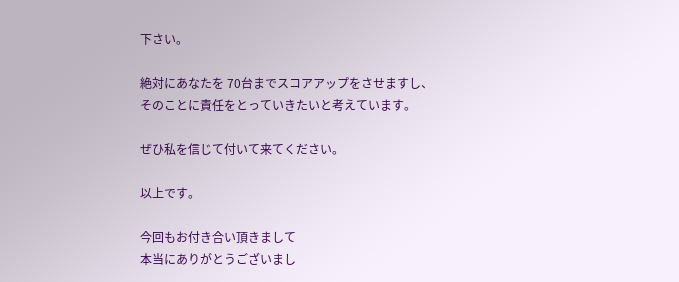下さい。

絶対にあなたを 70台までスコアアップをさせますし、
そのことに責任をとっていきたいと考えています。

ぜひ私を信じて付いて来てください。

以上です。

今回もお付き合い頂きまして
本当にありがとうございまし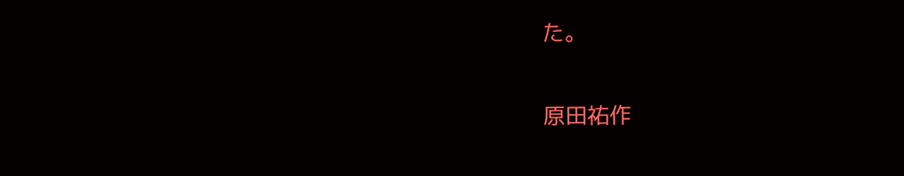た。

原田祐作